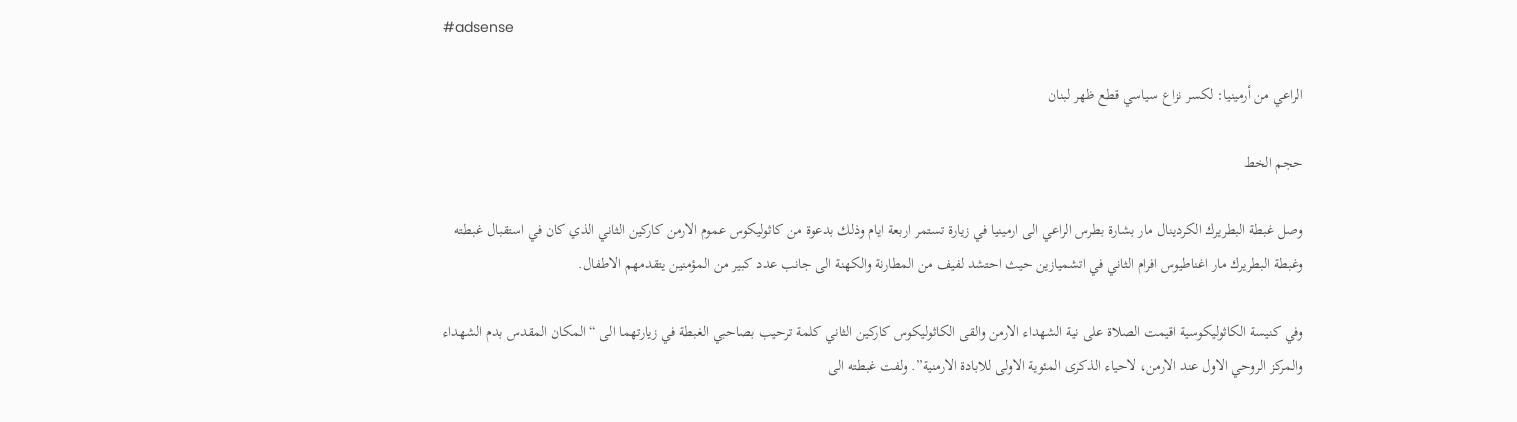#adsense

الراعي من أرمينيا: لكسر نزاع سياسي قطع ظهر لبنان

حجم الخط

وصل غبطة البطريرك الكردينال مار بشارة بطرس الراعي الى ارمينيا في زيارة تستمر اربعة ايام وذلك بدعوة من كاثوليكوس عموم الارمن كاركين الثاني الذي كان في استقبال غبطته وغبطة البطريرك مار اغناطيوس افرام الثاني في اتشميازين حيث احتشد لفيف من المطارنة والكهنة الى جانب عدد كبير من المؤمنين يتقدمهم الاطفال.

وفي كنيسة الكاثوليكوسية اقيمت الصلاة على نية الشهداء الارمن والقى الكاثوليكوس كاركين الثاني كلمة ترحيب بصاحبي الغبطة في زيارتهما الى “المكان المقدس بدم الشهداء والمركز الروحي الاول عند الارمن، لاحياء الذكرى المئوية الاولى للابادة الارمنية”. ولفت غبطته الى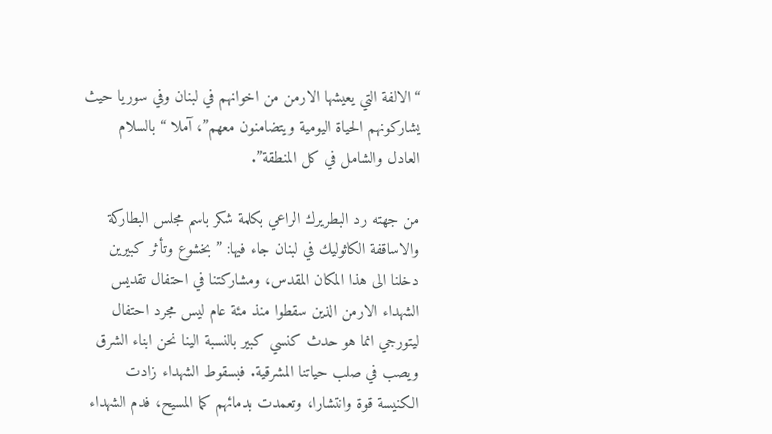“الالفة التي يعيشها الارمن من اخوانهم في لبنان وفي سوريا حيث يشاركونهم الحياة اليومية ويتضامنون معهم”، آملا “بالسلام العادل والشامل في كل المنطقة”.

من جهته رد البطريرك الراعي بكلمة شكر باسم مجلس البطاركة والاساقفة الكاثوليك في لبنان جاء فيها: ” بخشوع وتأثر كبيرين دخلنا الى هذا المكان المقدس، ومشاركتنا في احتفال تقديس الشهداء الارمن الذين سقطوا منذ مئة عام ليس مجرد احتفال ليتورجي انما هو حدث كنسي كبير بالنسبة الينا نحن ابناء الشرق ويصب في صلب حياتنا المشرقية. فبسقوط الشهداء زادت الكنيسة قوة وانتشارا، وتعمدت بدمائهم كما المسيح، فدم الشهداء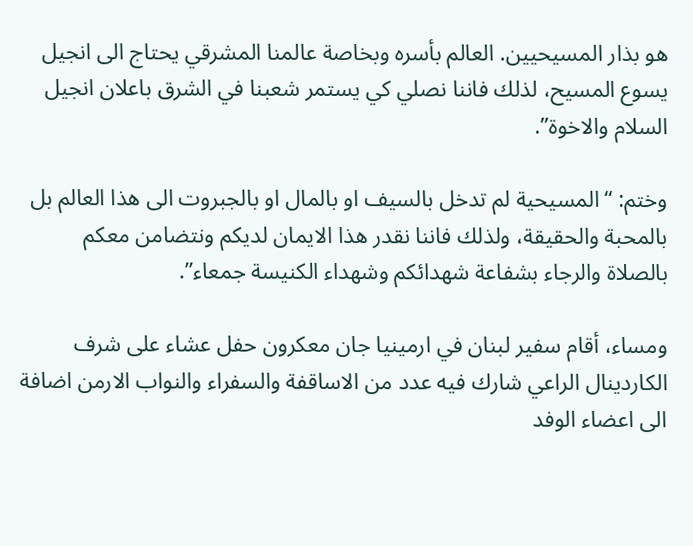هو بذار المسيحيين. العالم بأسره وبخاصة عالمنا المشرقي يحتاج الى انجيل يسوع المسيح، لذلك فاننا نصلي كي يستمر شعبنا في الشرق باعلان انجيل السلام والاخوة”.

وختم: “المسيحية لم تدخل بالسيف او بالمال او بالجبروت الى هذا العالم بل بالمحبة والحقيقة، ولذلك فاننا نقدر هذا الايمان لديكم ونتضامن معكم بالصلاة والرجاء بشفاعة شهدائكم وشهداء الكنيسة جمعاء”.

ومساء، أقام سفير لبنان في ارمينيا جان معكرون حفل عشاء على شرف الكاردينال الراعي شارك فيه عدد من الاساقفة والسفراء والنواب الارمن اضافة الى اعضاء الوفد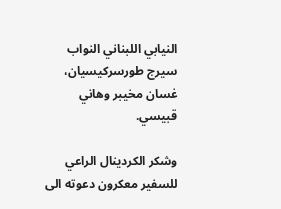النيابي اللبناني النواب سيرج طورسركيسيان، غسان مخيبر وهاني قبيسي.

وشكر الكردينال الراعي للسفير معكرون دعوته الى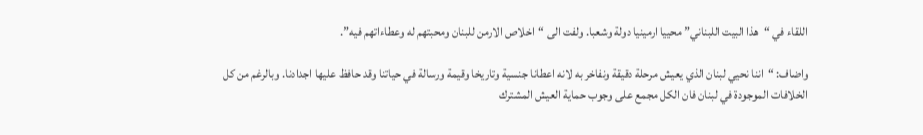اللقاء في “هذا البيت اللبناني” محييا ارمينيا دولة وشعبا. ولفت الى “اخلاص الارمن للبنان ومحبتهم له وعطاءاتهم فيه”.

واضاف: “اننا نحيي لبنان الذي يعيش مرحلة دقيقة ونفاخر به لانه اعطانا جنسية وتاريخا وقيمة ورسالة في حياتنا وقد حافظ عليها اجدادنا. وبالرغم من كل الخلافات الموجودة في لبنان فان الكل مجمع على وجوب حماية العيش المشترك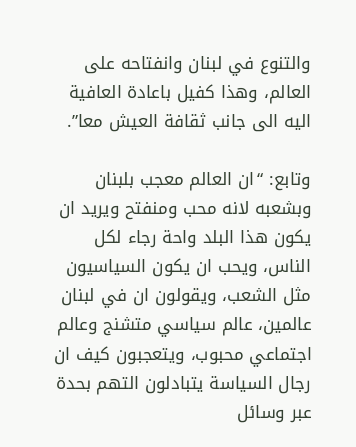والتنوع في لبنان وانفتاحه على العالم، وهذا كفيل باعادة العافية اليه الى جانب ثقافة العيش معا”.

وتابع: “ان العالم معجب بلبنان وبشعبه لانه محب ومنفتح ويريد ان يكون هذا البلد واحة رجاء لكل الناس، ويحب ان يكون السياسيون مثل الشعب، ويقولون ان في لبنان عالمين، عالم سياسي متشنج وعالم اجتماعي محبوب، ويتعجبون كيف ان رجال السياسة يتبادلون التهم بحدة عبر وسائل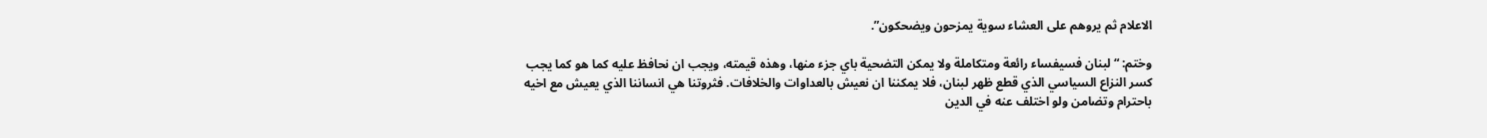الاعلام ثم يروهم على العشاء سوية يمزحون ويضحكون”.

وختم: “لبنان فسيفساء رائعة ومتكاملة ولا يمكن التضحية باي جزء منها، وهذه قيمته، ويجب ان نحافظ عليه كما هو كما يجب كسر النزاع السياسي الذي قطع ظهر لبنان، فلا يمكننا ان نعيش بالعداوات والخلافات. فثروتنا هي انساننا الذي يعيش مع اخيه باحترام وتضامن ولو اختلف عنه في الدين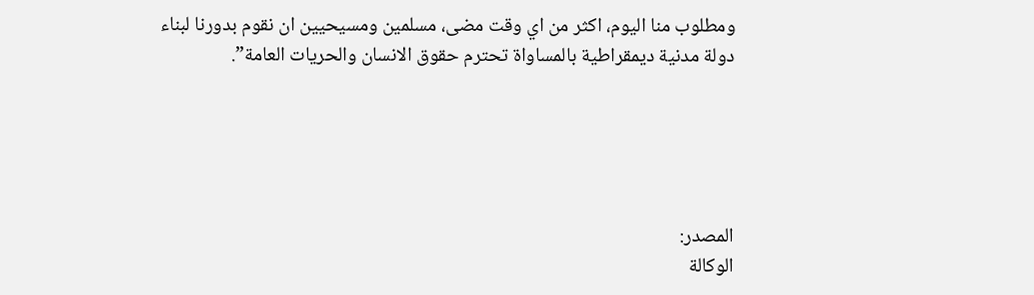ومطلوب منا اليوم، اكثر من اي وقت مضى، مسلمين ومسيحيين ان نقوم بدورنا لبناء دولة مدنية ديمقراطية بالمساواة تحترم حقوق الانسان والحريات العامة”.





المصدر:
الوكالة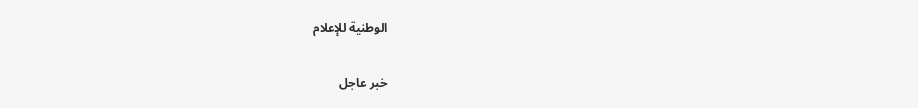الوطنية للإعلام

خبر عاجل